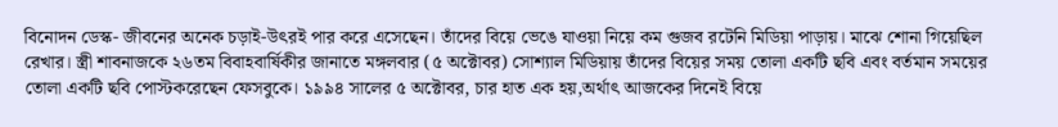বিনোদন ডেস্ক- জীবনের অনেক চড়াই-উৎরই পার করে এসেছেন। তাঁদের বিয়ে ভেঙে যাওয়া নিয়ে কম গুজব রটেনি মিডিয়া পাড়ায়। মাঝে শোনা গিয়েছিল রেখার। স্ত্রী শাবনাজকে ২৬তম বিবাহবার্ষিকীর জানাতে মঙ্গলবার (৫ অক্টোবর) সোশ্যাল মিডিয়ায় তাঁদের বিয়ের সময় তোলা একটি ছবি এবং বর্তমান সময়ের তোলা একটি ছবি পোস্টকরেছেন ফেসবুকে। ১৯৯৪ সালের ৫ অক্টোবর, চার হাত এক হয়,অর্থাৎ আজকের দিনেই বিয়ে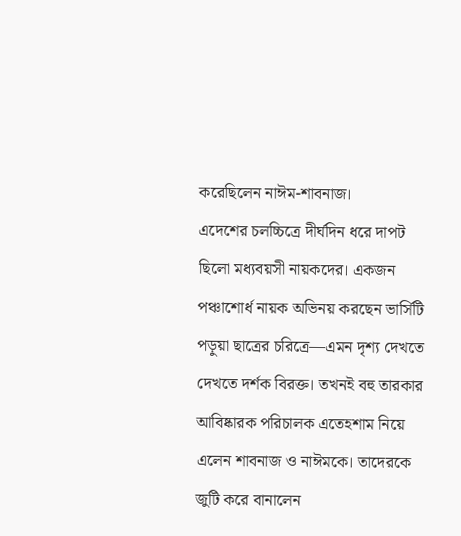করেছিলেন নাঈম-শাবনাজ।
এদেশের চলচ্চিত্রে দীর্ঘদিন ধরে দাপট ছিলো মধ্যবয়সী নায়কদের। একজন পঞ্চাশোর্ধ নায়ক অভিনয় করছেন ভার্সিটি পড়ুয়া ছাত্রের চরিত্রে—এমন দৃশ্য দেখতে দেখতে দর্শক বিরক্ত। তখনই বহু তারকার আবিষ্কারক পরিচালক এতেহশাম নিয়ে এলেন শাবনাজ ও নাঈমকে। তাদেরকে জুটি করে বানালেন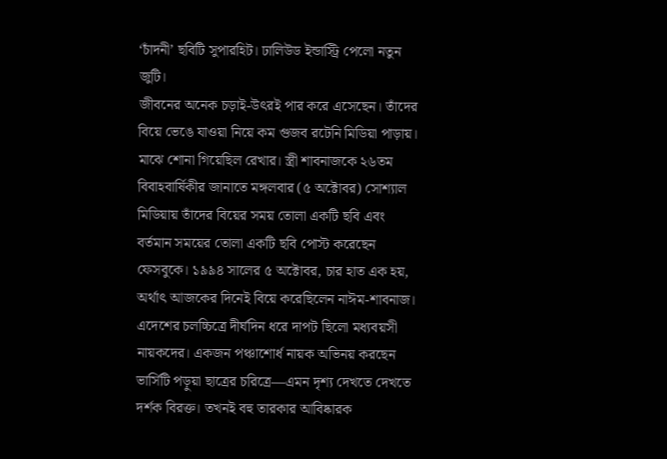‘চাঁদনী’ ছবিটি সুপারহিট। ঢালিউড ইন্ডাস্ট্রি পেলো নতুন জুটি।
জীবনের অনেক চড়াই-উৎরই পার করে এসেছেন। তাঁদের বিয়ে ভেঙে যাওয়া নিয়ে কম গুজব রটেনি মিডিয়া পাড়ায়। মাঝে শোনা গিয়েছিল রেখার। স্ত্রী শাবনাজকে ২৬তম বিবাহবার্ষিকীর জানাতে মঙ্গলবার (৫ অক্টোবর) সোশ্যাল মিডিয়ায় তাঁদের বিয়ের সময় তোলা একটি ছবি এবং বর্তমান সময়ের তোলা একটি ছবি পোস্ট করেছেন ফেসবুকে। ১৯৯৪ সালের ৫ অক্টোবর, চার হাত এক হয়, অর্থাৎ আজকের দিনেই বিয়ে করেছিলেন নাঈম-শাবনাজ।
এদেশের চলচ্চিত্রে দীর্ঘদিন ধরে দাপট ছিলো মধ্যবয়সী নায়কদের। একজন পঞ্চাশোর্ধ নায়ক অভিনয় করছেন ভার্সিটি পড়ুয়া ছাত্রের চরিত্রে—এমন দৃশ্য দেখতে দেখতে দর্শক বিরক্ত। তখনই বহু তারকার আবিষ্কারক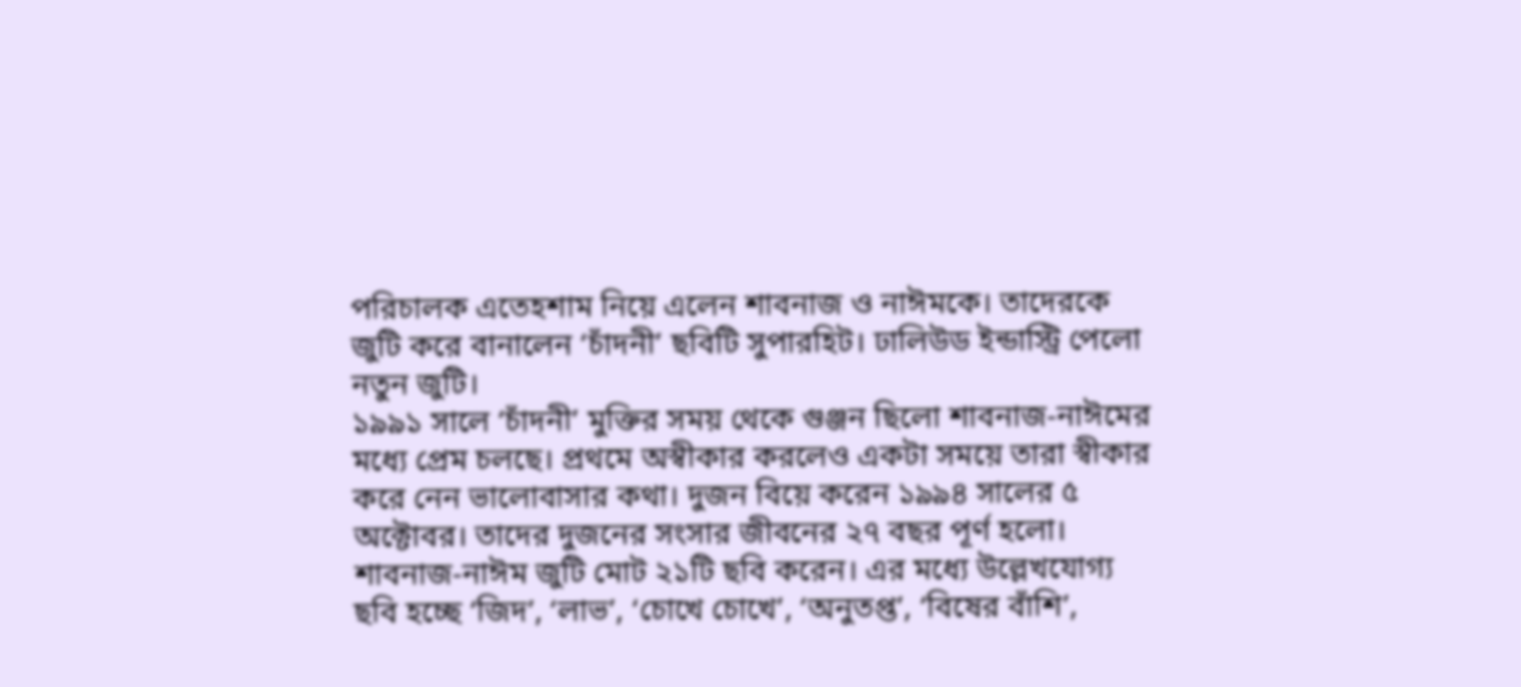পরিচালক এতেহশাম নিয়ে এলেন শাবনাজ ও নাঈমকে। তাদেরকে জুটি করে বানালেন ‘চাঁদনী’ ছবিটি সুপারহিট। ঢালিউড ইন্ডাস্ট্রি পেলো নতুন জুটি।
১৯৯১ সালে ‘চাঁদনী’ মুক্তির সময় থেকে গুঞ্জন ছিলো শাবনাজ-নাঈমের মধ্যে প্রেম চলছে। প্রথমে অস্বীকার করলেও একটা সময়ে তারা স্বীকার করে নেন ভালোবাসার কথা। দুজন বিয়ে করেন ১৯৯৪ সালের ৫ অক্টোবর। তাদের দুজনের সংসার জীবনের ২৭ বছর পূর্ণ হলো।
শাবনাজ-নাঈম জুটি মোট ২১টি ছবি করেন। এর মধ্যে উল্লেখযোগ্য ছবি হচ্ছে ‘জিদ’, ‘লাভ’, ‘চোখে চোখে’, ‘অনুতপ্ত’, ‘বিষের বাঁশি’,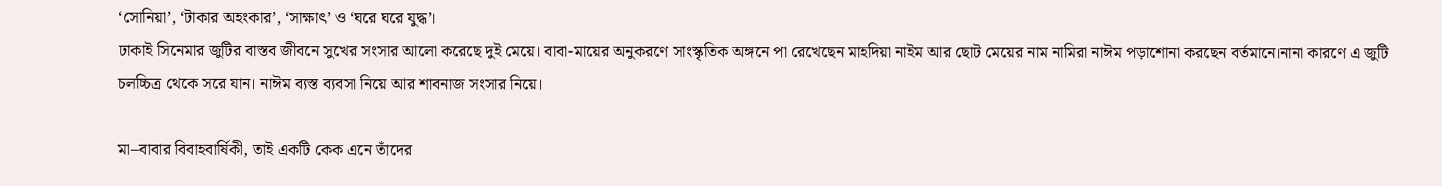‘সোনিয়া’, ‘টাকার অহংকার’, ‘সাক্ষাৎ’ ও ‘ঘরে ঘরে যুদ্ধ’।
ঢাকাই সিনেমার জুটির বাস্তব জীবনে সুখের সংসার আলো করেছে দুই মেয়ে। বাবা-মায়ের অনুকরণে সাংস্কৃতিক অঙ্গনে পা রেখেছেন মাহদিয়া নাইম আর ছোট মেয়ের নাম নামিরা নাঈম পড়াশোনা করছেন বর্তমানে।নানা কারণে এ জুটি চলচ্চিত্র থেকে সরে যান। নাঈম ব্যস্ত ব্যবসা নিয়ে আর শাবনাজ সংসার নিয়ে।

মা–বাবার বিবাহবার্ষিকী, তাই একটি কেক এনে তাঁদের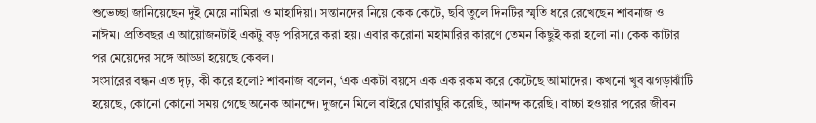শুভেচ্ছা জানিয়েছেন দুই মেয়ে নামিরা ও মাহাদিয়া। সন্তানদের নিয়ে কেক কেটে, ছবি তুলে দিনটির স্মৃতি ধরে রেখেছেন শাবনাজ ও নাঈম। প্রতিবছর এ আয়োজনটাই একটু বড় পরিসরে করা হয়। এবার করোনা মহামারির কারণে তেমন কিছুই করা হলো না। কেক কাটার পর মেয়েদের সঙ্গে আড্ডা হয়েছে কেবল।
সংসারের বন্ধন এত দৃঢ়, কী করে হলো? শাবনাজ বলেন, ‘এক একটা বয়সে এক এক রকম করে কেটেছে আমাদের। কখনো খুব ঝগড়াঝাঁটি হয়েছে, কোনো কোনো সময় গেছে অনেক আনন্দে। দুজনে মিলে বাইরে ঘোরাঘুরি করেছি, আনন্দ করেছি। বাচ্চা হওয়ার পরের জীবন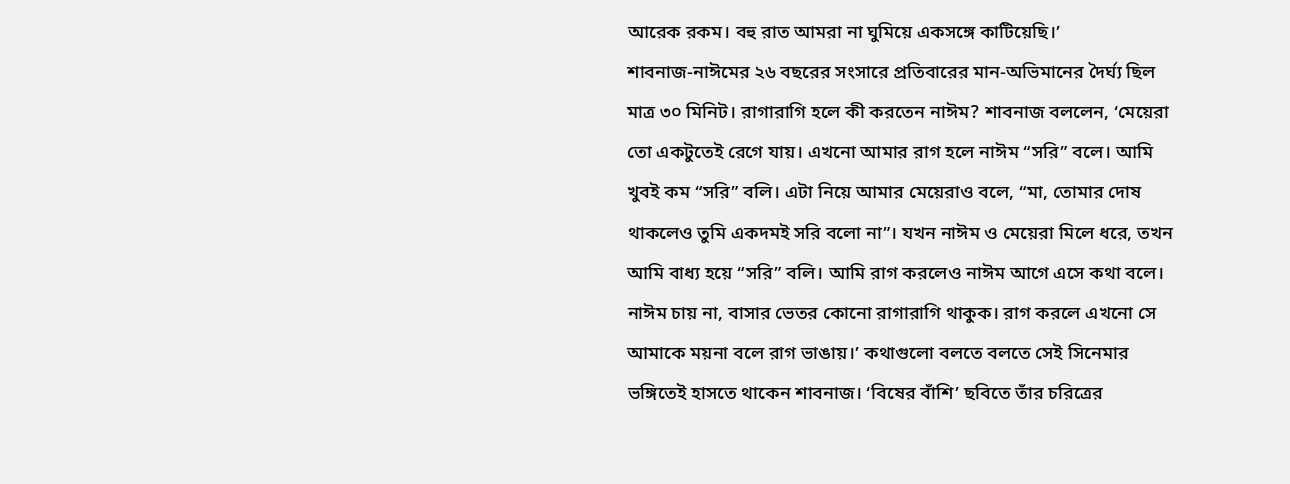আরেক রকম। বহু রাত আমরা না ঘুমিয়ে একসঙ্গে কাটিয়েছি।’
শাবনাজ-নাঈমের ২৬ বছরের সংসারে প্রতিবারের মান-অভিমানের দৈর্ঘ্য ছিল মাত্র ৩০ মিনিট। রাগারাগি হলে কী করতেন নাঈম? শাবনাজ বললেন, ‘মেয়েরা তো একটুতেই রেগে যায়। এখনো আমার রাগ হলে নাঈম “সরি” বলে। আমি খুবই কম “সরি” বলি। এটা নিয়ে আমার মেয়েরাও বলে, “মা, তোমার দোষ থাকলেও তুমি একদমই সরি বলো না”। যখন নাঈম ও মেয়েরা মিলে ধরে, তখন আমি বাধ্য হয়ে “সরি” বলি। আমি রাগ করলেও নাঈম আগে এসে কথা বলে। নাঈম চায় না, বাসার ভেতর কোনো রাগারাগি থাকুক। রাগ করলে এখনো সে আমাকে ময়না বলে রাগ ভাঙায়।’ কথাগুলো বলতে বলতে সেই সিনেমার ভঙ্গিতেই হাসতে থাকেন শাবনাজ। ‘বিষের বাঁশি’ ছবিতে তাঁর চরিত্রের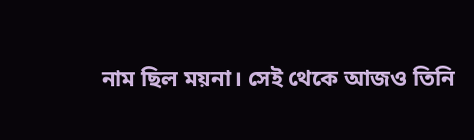নাম ছিল ময়না। সেই থেকে আজও তিনি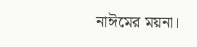নাঈমের ময়না।